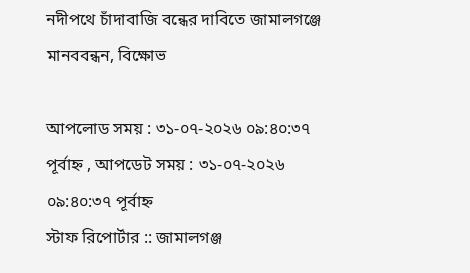নদীপথে চাঁদাবাজি বন্ধের দাবিতে জামালগঞ্জে মানববন্ধন, বিক্ষোভ

আপলোড সময় : ৩১-০৭-২০২৬ ০৯:৪০:৩৭ পূর্বাহ্ন , আপডেট সময় : ৩১-০৭-২০২৬ ০৯:৪০:৩৭ পূর্বাহ্ন
স্টাফ রিপোর্টার :: জামালগঞ্জ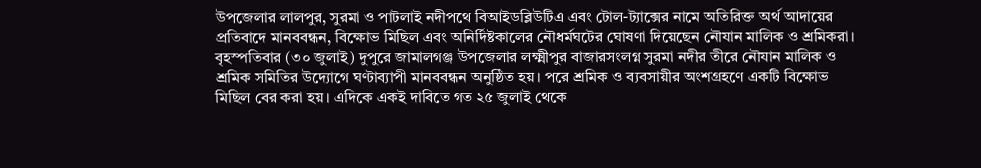উপজেলার লালপুর, সুরমা ও পাটলাই নদীপথে বিআইডব্লিউটিএ এবং টোল-ট্যাক্সের নামে অতিরিক্ত অর্থ আদায়ের প্রতিবাদে মানববন্ধন, বিক্ষোভ মিছিল এবং অনির্দিষ্টকালের নৌধর্মঘটের ঘোষণা দিয়েছেন নৌযান মালিক ও শ্রমিকরা। বৃহস্পতিবার (৩০ জুলাই) দুপুরে জামালগঞ্জ উপজেলার লক্ষ্মীপুর বাজারসংলগ্ন সুরমা নদীর তীরে নৌযান মালিক ও শ্রমিক সমিতির উদ্যোগে ঘণ্টাব্যাপী মানববন্ধন অনুষ্ঠিত হয়। পরে শ্রমিক ও ব্যবসায়ীর অংশগ্রহণে একটি বিক্ষোভ মিছিল বের করা হয়। এদিকে একই দাবিতে গত ২৫ জুলাই থেকে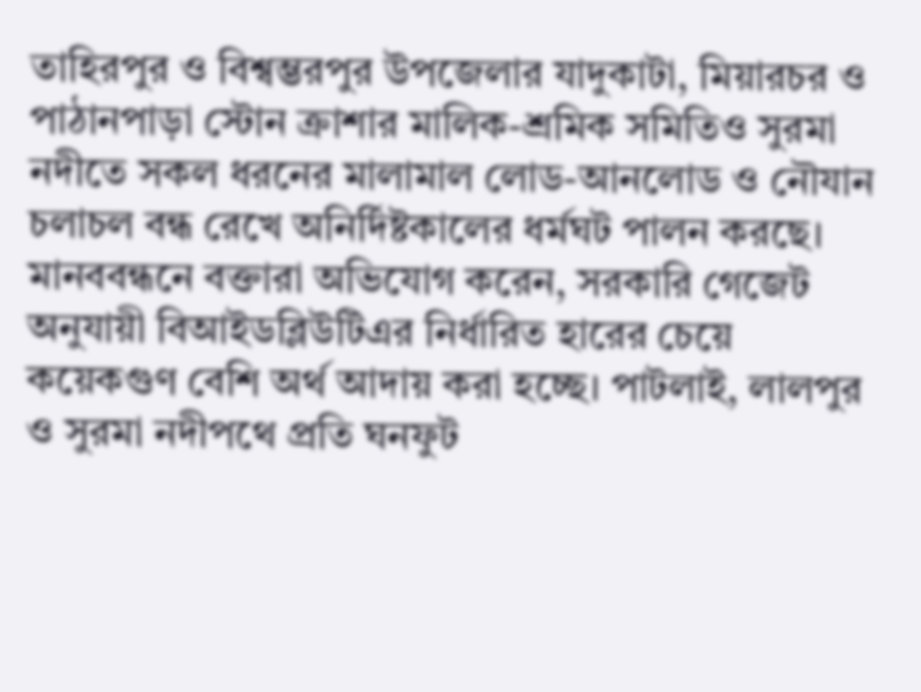তাহিরপুর ও বিশ্বম্ভরপুর উপজেলার যাদুকাটা, মিয়ারচর ও পাঠানপাড়া স্টোন ক্রাশার মালিক-শ্রমিক সমিতিও সুরমা নদীতে সকল ধরনের মালামাল লোড-আনলোড ও নৌযান চলাচল বন্ধ রেখে অনির্দিষ্টকালের ধর্মঘট পালন করছে। মানববন্ধনে বক্তারা অভিযোগ করেন, সরকারি গেজেট অনুযায়ী বিআইডব্লিউটিএর নির্ধারিত হারের চেয়ে কয়েকগুণ বেশি অর্থ আদায় করা হচ্ছে। পাটলাই, লালপুর ও সুরমা নদীপথে প্রতি ঘনফুট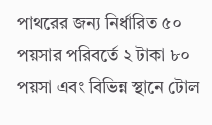পাথরের জন্য নির্ধারিত ৫০ পয়সার পরিবর্তে ২ টাকা ৮০ পয়সা এবং বিভিন্ন স্থানে টোল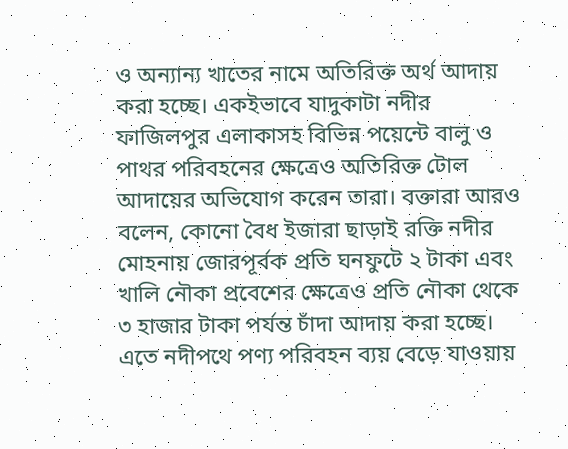ও অন্যান্য খাতের নামে অতিরিক্ত অর্থ আদায় করা হচ্ছে। একইভাবে যাদুকাটা নদীর ফাজিলপুর এলাকাসহ বিভিন্ন পয়েন্টে বালু ও পাথর পরিবহনের ক্ষেত্রেও অতিরিক্ত টোল আদায়ের অভিযোগ করেন তারা। বক্তারা আরও বলেন, কোনো বৈধ ইজারা ছাড়াই রক্তি নদীর মোহনায় জোরপূর্বক প্রতি ঘনফুটে ২ টাকা এবং খালি নৌকা প্রবেশের ক্ষেত্রেও প্রতি নৌকা থেকে ৩ হাজার টাকা পর্যন্ত চাঁদা আদায় করা হচ্ছে। এতে নদীপথে পণ্য পরিবহন ব্যয় বেড়ে যাওয়ায়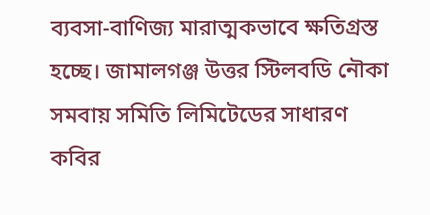ব্যবসা-বাণিজ্য মারাত্মকভাবে ক্ষতিগ্রস্ত হচ্ছে। জামালগঞ্জ উত্তর স্টিলবডি নৌকা সমবায় সমিতি লিমিটেডের সাধারণ কবির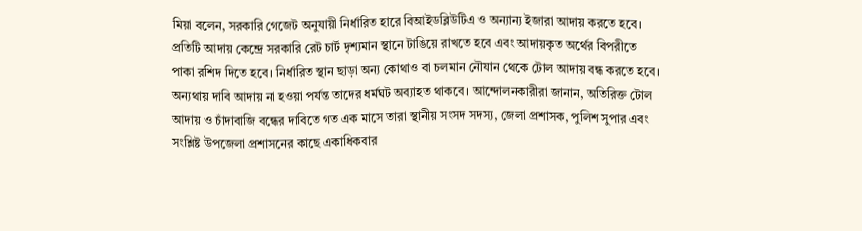মিয়া বলেন, সরকারি গেজেট অনুযায়ী নির্ধারিত হারে বিআইডব্লিউটিএ ও অন্যান্য ইজারা আদায় করতে হবে। প্রতিটি আদায় কেন্দ্রে সরকারি রেট চার্ট দৃশ্যমান স্থানে টাঙিয়ে রাখতে হবে এবং আদায়কৃত অর্থের বিপরীতে পাকা রশিদ দিতে হবে। নির্ধারিত স্থান ছাড়া অন্য কোথাও বা চলমান নৌযান থেকে টোল আদায় বন্ধ করতে হবে। অন্যথায় দাবি আদায় না হওয়া পর্যন্ত তাদের ধর্মঘট অব্যাহত থাকবে। আন্দোলনকারীরা জানান, অতিরিক্ত টোল আদায় ও চাঁদাবাজি বন্ধের দাবিতে গত এক মাসে তারা স্থানীয় সংসদ সদস্য, জেলা প্রশাসক, পুলিশ সুপার এবং সংশ্লিষ্ট উপজেলা প্রশাসনের কাছে একাধিকবার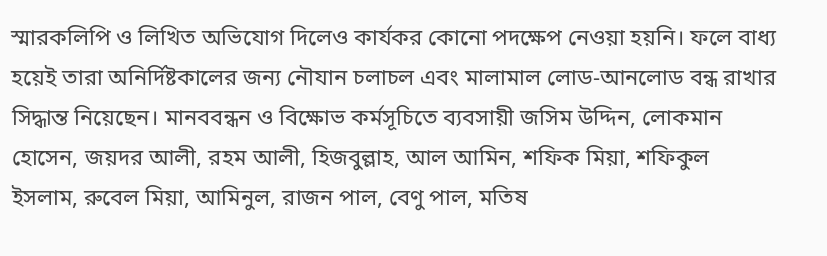স্মারকলিপি ও লিখিত অভিযোগ দিলেও কার্যকর কোনো পদক্ষেপ নেওয়া হয়নি। ফলে বাধ্য হয়েই তারা অনির্দিষ্টকালের জন্য নৌযান চলাচল এবং মালামাল লোড-আনলোড বন্ধ রাখার সিদ্ধান্ত নিয়েছেন। মানববন্ধন ও বিক্ষোভ কর্মসূচিতে ব্যবসায়ী জসিম উদ্দিন, লোকমান হোসেন, জয়দর আলী, রহম আলী, হিজবুল্লাহ, আল আমিন, শফিক মিয়া, শফিকুল ইসলাম, রুবেল মিয়া, আমিনুল, রাজন পাল, বেণু পাল, মতিষ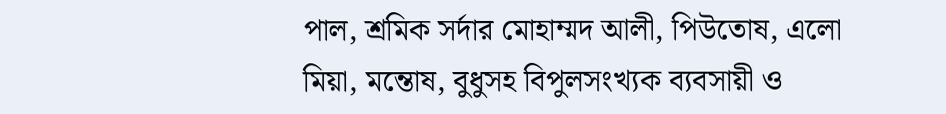পাল, শ্রমিক সর্দার মোহাম্মদ আলী, পিউতোষ, এলো মিয়া, মন্তোষ, বুধুসহ বিপুলসংখ্যক ব্যবসায়ী ও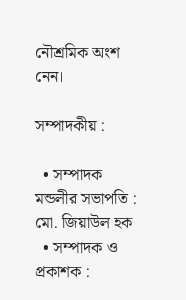নৌশ্রমিক অংশ নেন।

সম্পাদকীয় :

  • সম্পাদক মন্ডলীর সভাপতি : মো. জিয়াউল হক
  • সম্পাদক ও প্রকাশক :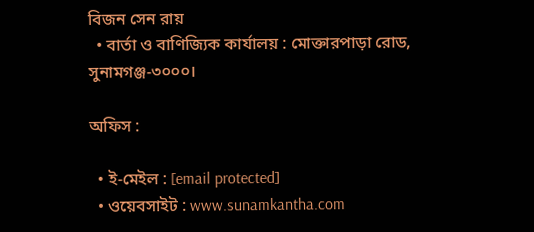বিজন সেন রায়
  • বার্তা ও বাণিজ্যিক কার্যালয় : মোক্তারপাড়া রোড, সুনামগঞ্জ-৩০০০।

অফিস :

  • ই-মেইল : [email protected]
  • ওয়েবসাইট : www.sunamkantha.com